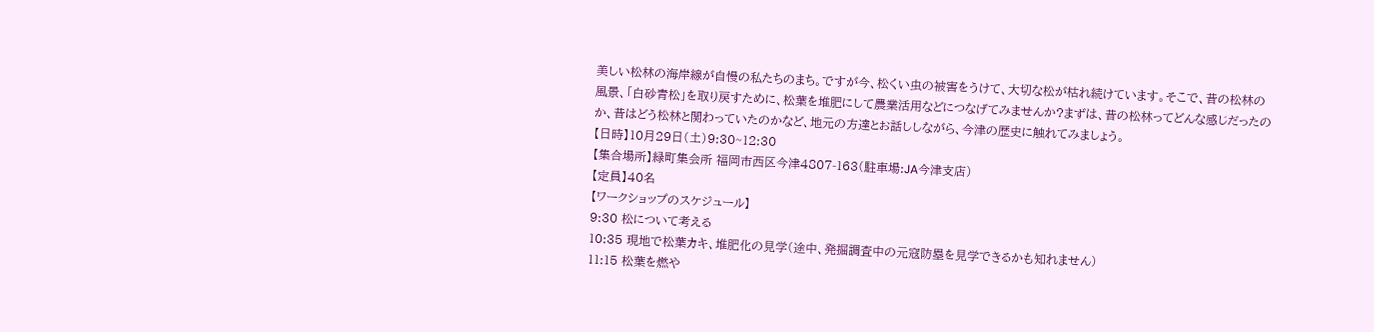美しい松林の海岸線が自慢の私たちのまち。ですが今、松くい虫の被害をうけて、大切な松が枯れ続けています。そこで、昔の松林の風景、「白砂青松」を取り戻すために、松葉を堆肥にして農業活用などにつなげてみませんか?まずは、昔の松林ってどんな感じだったのか、昔はどう松林と関わっていたのかなど、地元の方達とお話ししながら、今津の歴史に触れてみましょう。
【日時】10月29日(土)9:30~12:30
【集合場所】緑町集会所 福岡市西区今津4807-163(駐車場:JA今津支店)
【定員】40名
【ワークショップのスケジュール】
9:30 松について考える
10:35 現地で松葉カキ、堆肥化の見学(途中、発掘調査中の元寇防塁を見学できるかも知れません)
11:15 松葉を燃や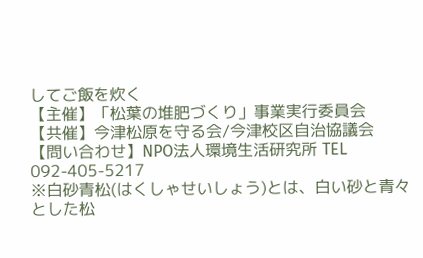してご飯を炊く
【主催】「松葉の堆肥づくり」事業実行委員会
【共催】今津松原を守る会/今津校区自治協議会
【問い合わせ】NPO法人環境生活研究所 TEL 092-405-5217
※白砂青松(はくしゃせいしょう)とは、白い砂と青々とした松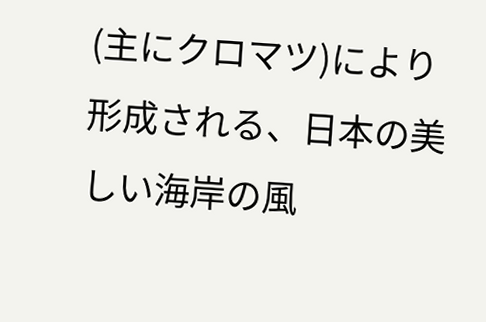(主にクロマツ)により形成される、日本の美しい海岸の風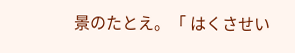景のたとえ。「 はくさせい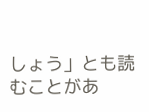しょう」とも読むことがあ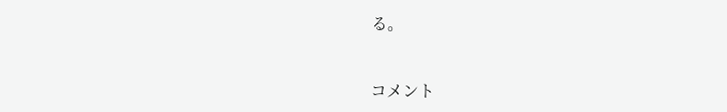る。


コメント